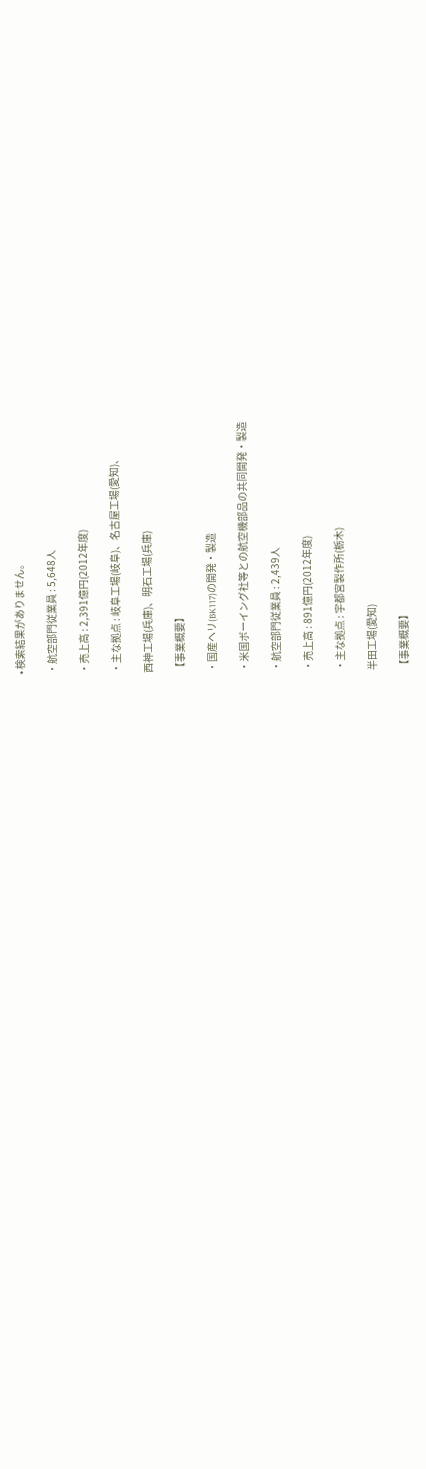• 検索結果がありません。

・航空部門従業員 : 5,648人

・売上高 : 2,391億円(2012年度)

・主な拠点 : 岐阜工場(岐阜)、名古屋工場(愛知)、

西神工場(兵庫)、明石工場(兵庫)

【事業概要】

・国産ヘリ(BK117)の開発・製造

・米国ボーイング社等との航空機部品の共同開発・製造

・航空部門従業員 : 2,439人

・売上高 : 891億円(2012年度)

・主な拠点 : 宇都宮製作所(栃木)

半田工場(愛知)

【事業概要】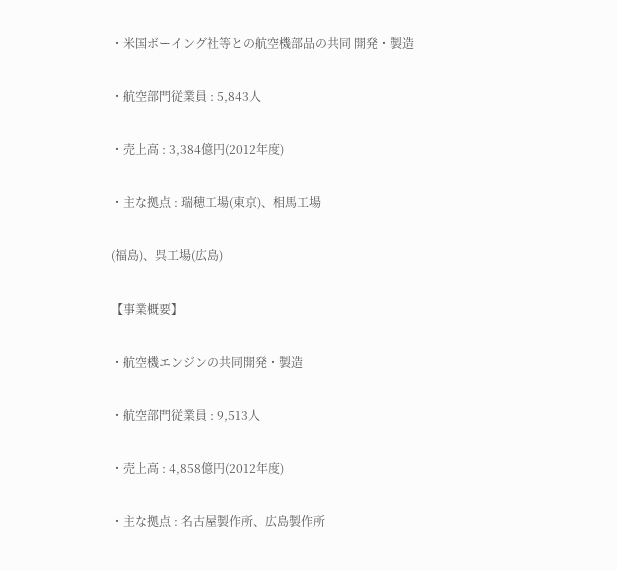・米国ボーイング社等との航空機部品の共同 開発・製造

・航空部門従業員 : 5,843人

・売上高 : 3,384億円(2012年度)

・主な拠点 : 瑞穂工場(東京)、相馬工場

(福島)、呉工場(広島)

【事業概要】

・航空機エンジンの共同開発・製造

・航空部門従業員 : 9,513人

・売上高 : 4,858億円(2012年度)

・主な拠点 : 名古屋製作所、広島製作所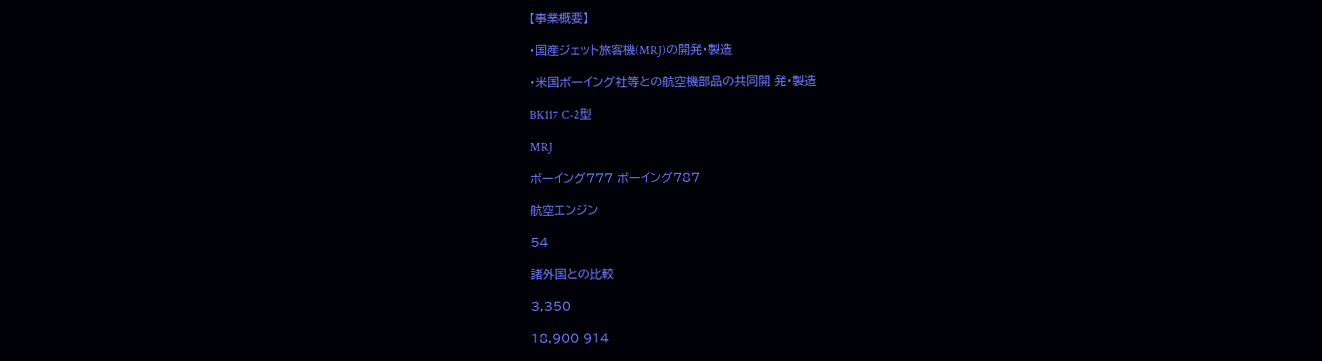【事業概要】

・国産ジェット旅客機(MRJ)の開発・製造

・米国ボーイング社等との航空機部品の共同開 発・製造

BK117 C-2型

MRJ

ボーイング777 ボーイング787

航空エンジン

54

諸外国との比較

3,350

18,900 914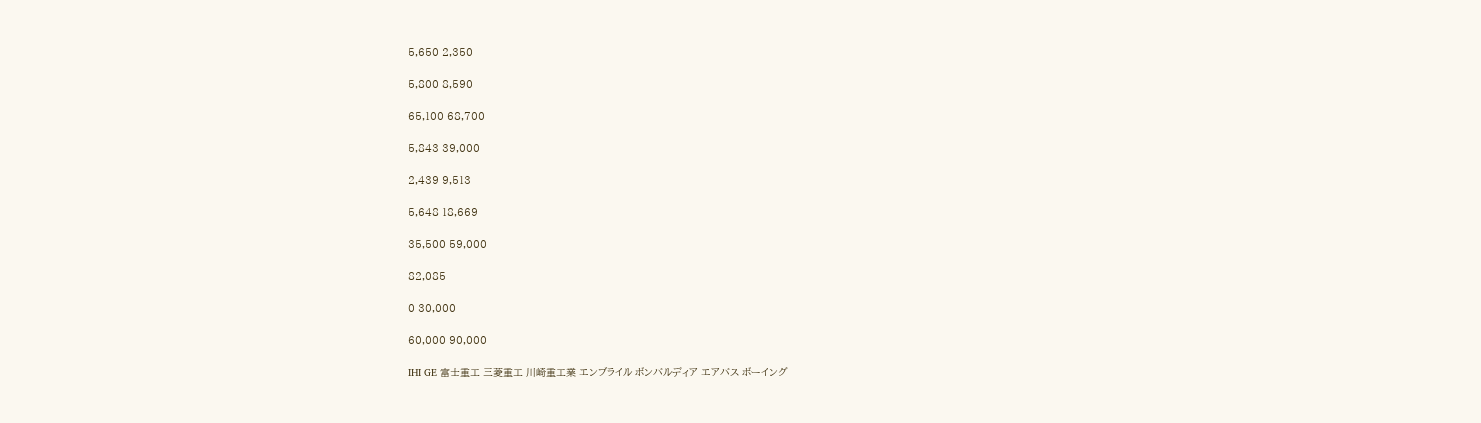5,650 2,350

5,800 8,590

65,100 68,700

5,843 39,000

2,439 9,513

5,648 18,669

35,500 59,000

82,085

0 30,000

60,000 90,000

IHI GE 富士重工 三菱重工 川崎重工業 エンブライル ボンバルディア エアバス ボーイング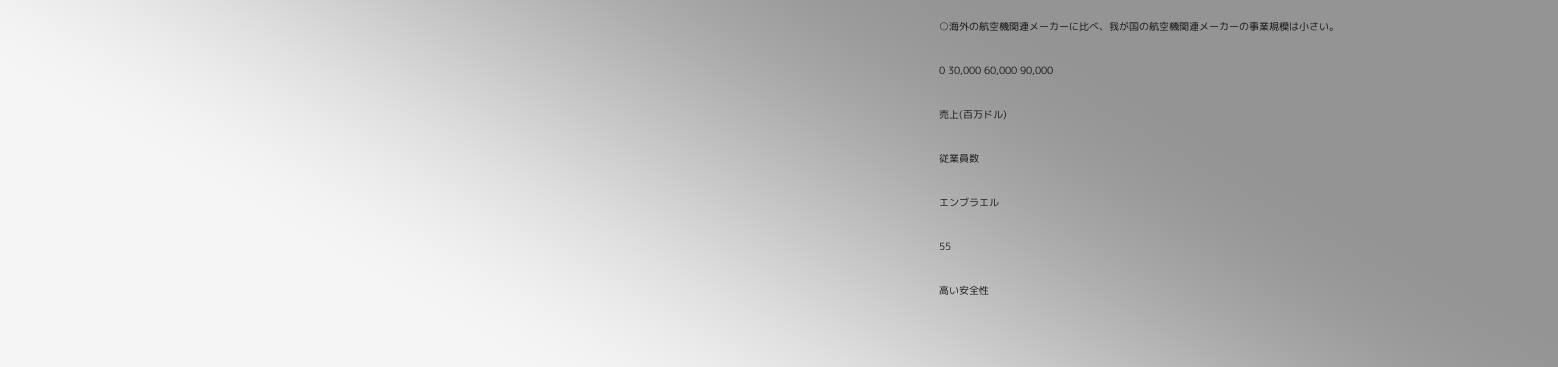○海外の航空機関連メーカーに比べ、我が国の航空機関連メーカーの事業規模は小さい。

0 30,000 60,000 90,000

売上(百万ドル)

従業員数

エンブラエル

55

高い安全性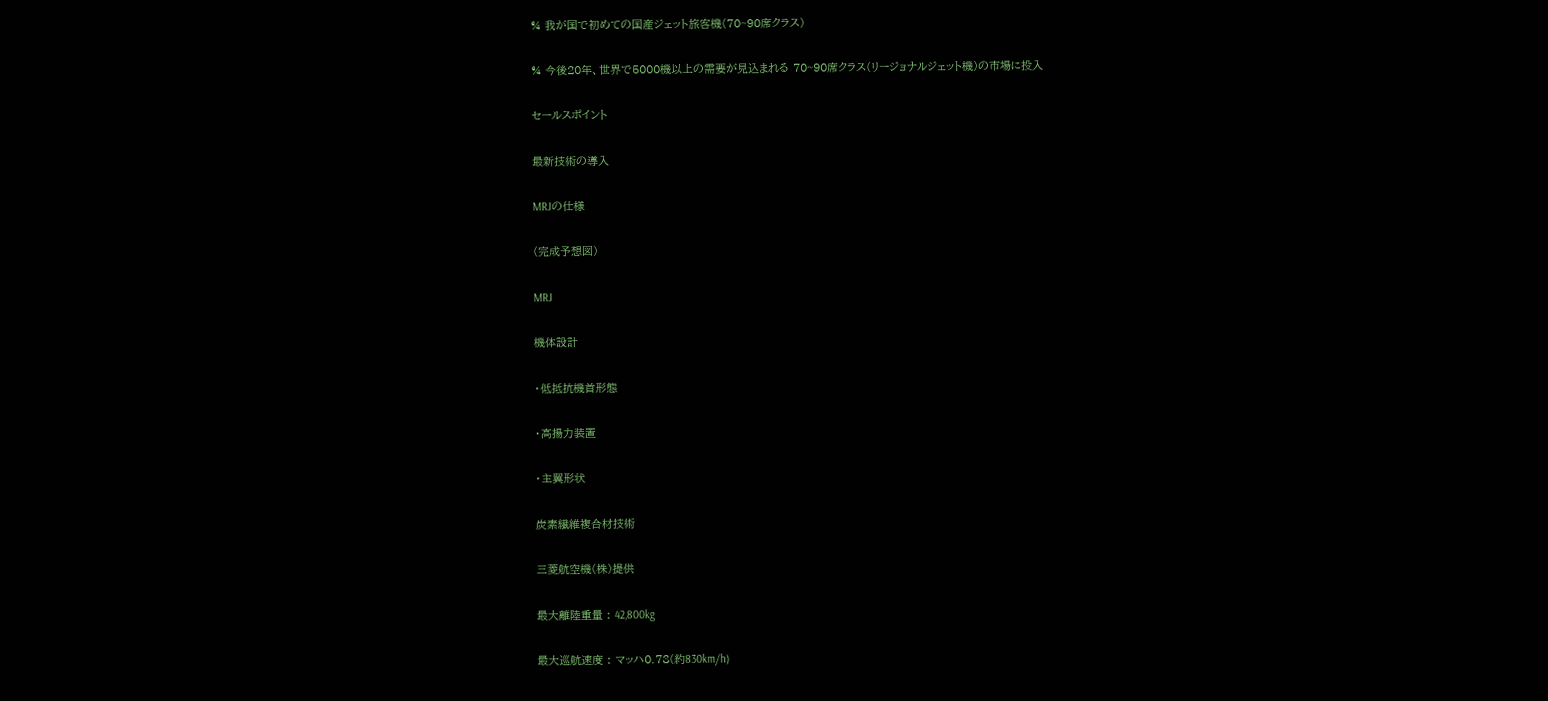¾ 我が国で初めての国産ジェット旅客機(70~90席クラス)

¾ 今後20年、世界で5000機以上の需要が見込まれる 70~90席クラス(リージョナルジェット機)の市場に投入

セールスポイント

最新技術の導入

MRJの仕様

(完成予想図)

MRJ

機体設計

・低抵抗機首形態

・高揚力装置

・主翼形状

炭素繊維複合材技術

三菱航空機(株)提供

最大離陸重量 : 42,800kg

最大巡航速度 : マッハ0.78(約830km/h)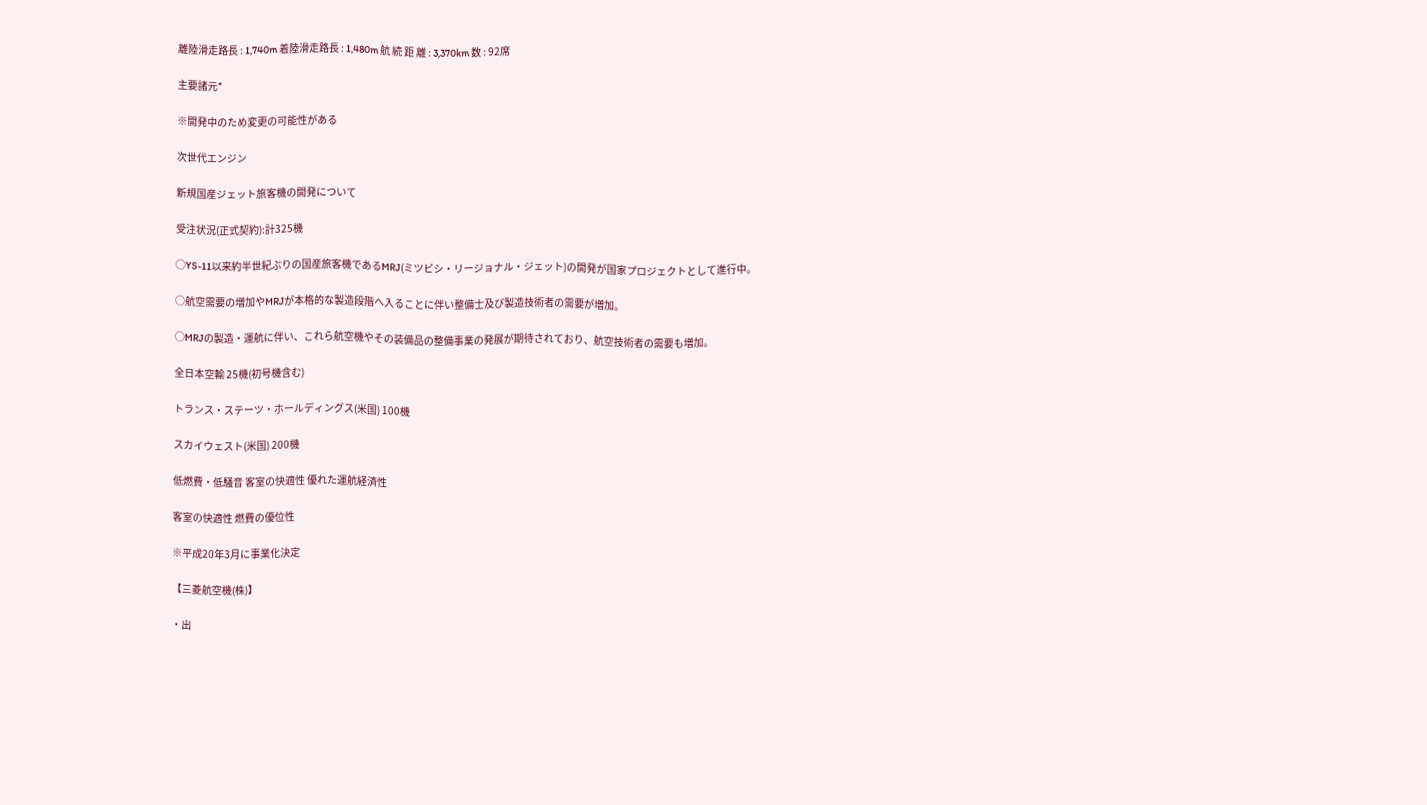離陸滑走路長 : 1,740m 着陸滑走路長 : 1,480m 航 続 距 離 : 3,370km 数 : 92席

主要諸元*

※開発中のため変更の可能性がある

次世代エンジン

新規国産ジェット旅客機の開発について

受注状況(正式契約):計325機

○YS-11以来約半世紀ぶりの国産旅客機であるMRJ(ミツビシ・リージョナル・ジェット)の開発が国家プロジェクトとして進行中。

○航空需要の増加やMRJが本格的な製造段階へ入ることに伴い整備士及び製造技術者の需要が増加。

○MRJの製造・運航に伴い、これら航空機やその装備品の整備事業の発展が期待されており、航空技術者の需要も増加。

全日本空輸 25機(初号機含む)

トランス・ステーツ・ホールディングス(米国) 100機

スカイウェスト(米国) 200機

低燃費・低騒音 客室の快適性 優れた運航経済性

客室の快適性 燃費の優位性

※平成20年3月に事業化決定

【三菱航空機(株)】

・出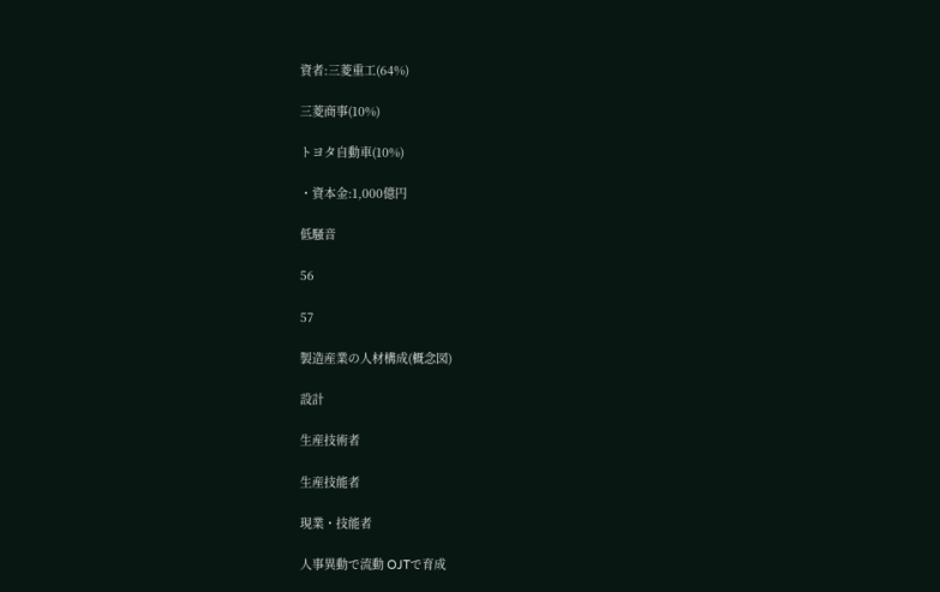資者:三菱重工(64%)

三菱商事(10%)

トヨタ自動車(10%)

・資本金:1,000億円

低騒音

56

57

製造産業の人材構成(概念図)

設計

生産技術者

生産技能者

現業・技能者

人事異動で流動 OJTで育成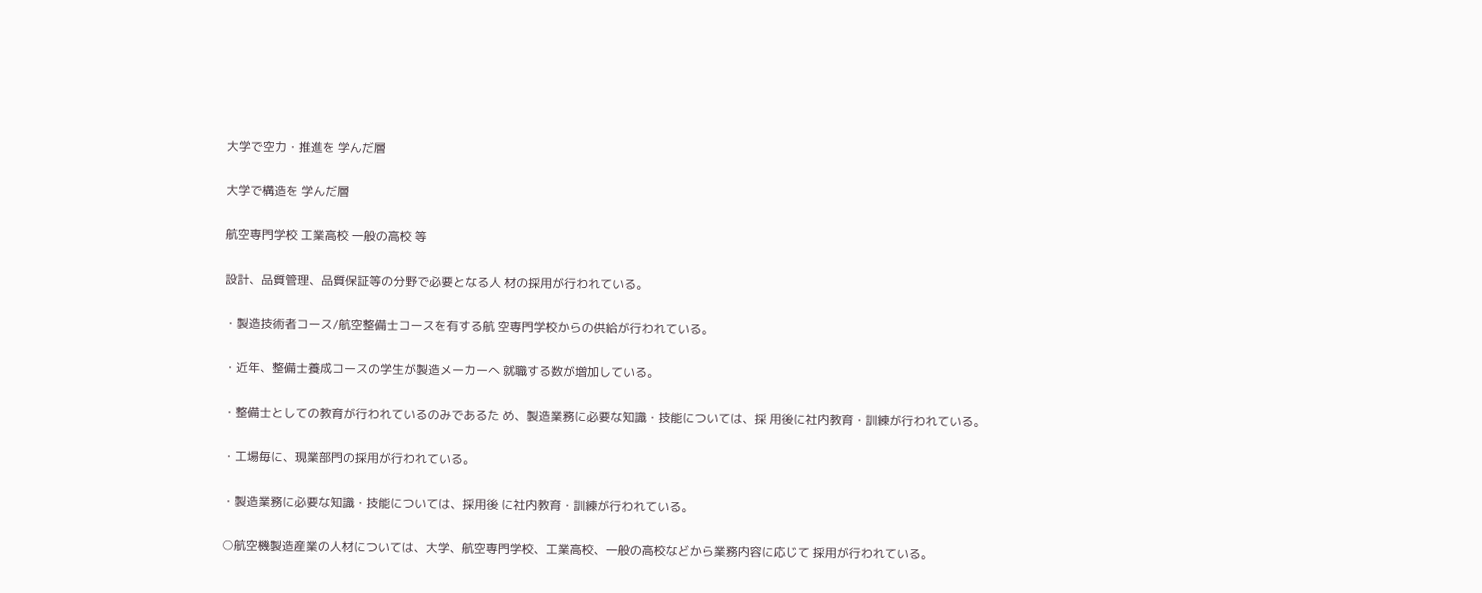大学で空力・推進を 学んだ層

大学で構造を 学んだ層

航空専門学校 工業高校 一般の高校 等

設計、品質管理、品質保証等の分野で必要となる人 材の採用が行われている。

・製造技術者コース/航空整備士コースを有する航 空専門学校からの供給が行われている。

・近年、整備士養成コースの学生が製造メーカーへ 就職する数が増加している。

・整備士としての教育が行われているのみであるた め、製造業務に必要な知識・技能については、採 用後に社内教育・訓練が行われている。

・工場毎に、現業部門の採用が行われている。

・製造業務に必要な知識・技能については、採用後 に社内教育・訓練が行われている。

○航空機製造産業の人材については、大学、航空専門学校、工業高校、一般の高校などから業務内容に応じて 採用が行われている。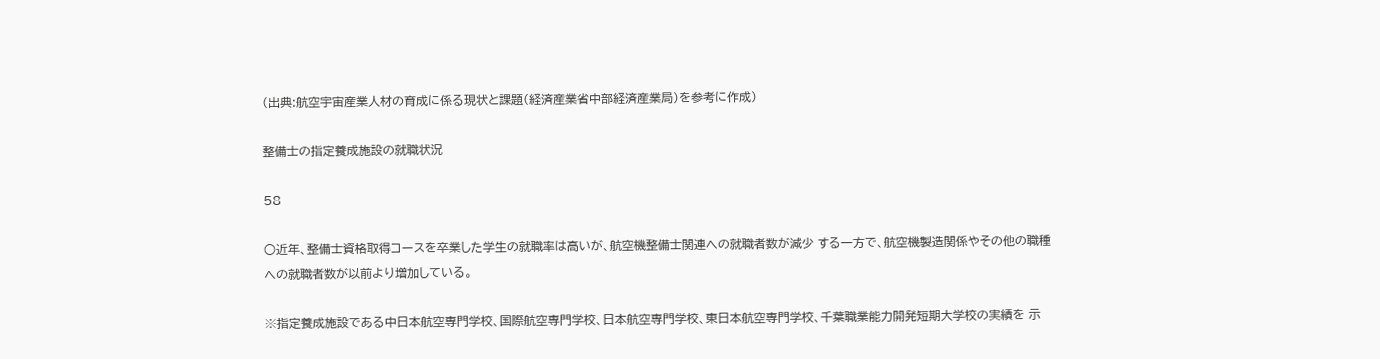(出典:航空宇宙産業人材の育成に係る現状と課題(経済産業省中部経済産業局)を参考に作成)

整備士の指定養成施設の就職状況

58

○近年、整備士資格取得コースを卒業した学生の就職率は高いが、航空機整備士関連への就職者数が減少 する一方で、航空機製造関係やその他の職種への就職者数が以前より増加している。

※指定養成施設である中日本航空専門学校、国際航空専門学校、日本航空専門学校、東日本航空専門学校、千葉職業能力開発短期大学校の実績を 示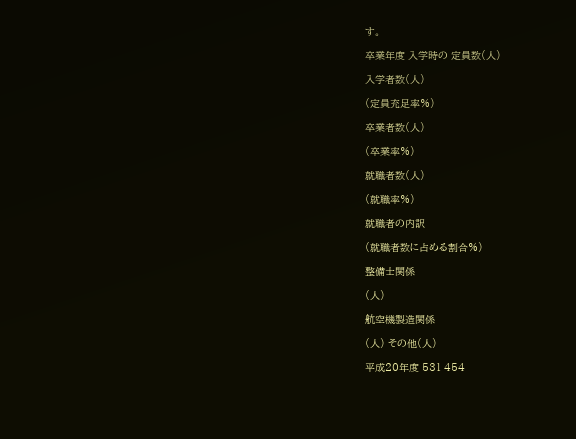す。

卒業年度 入学時の 定員数(人)

入学者数(人)

(定員充足率%)

卒業者数(人)

(卒業率%)

就職者数(人)

(就職率%)

就職者の内訳

(就職者数に占める割合%)

整備士関係

(人)

航空機製造関係

(人) その他(人)

平成20年度 531 454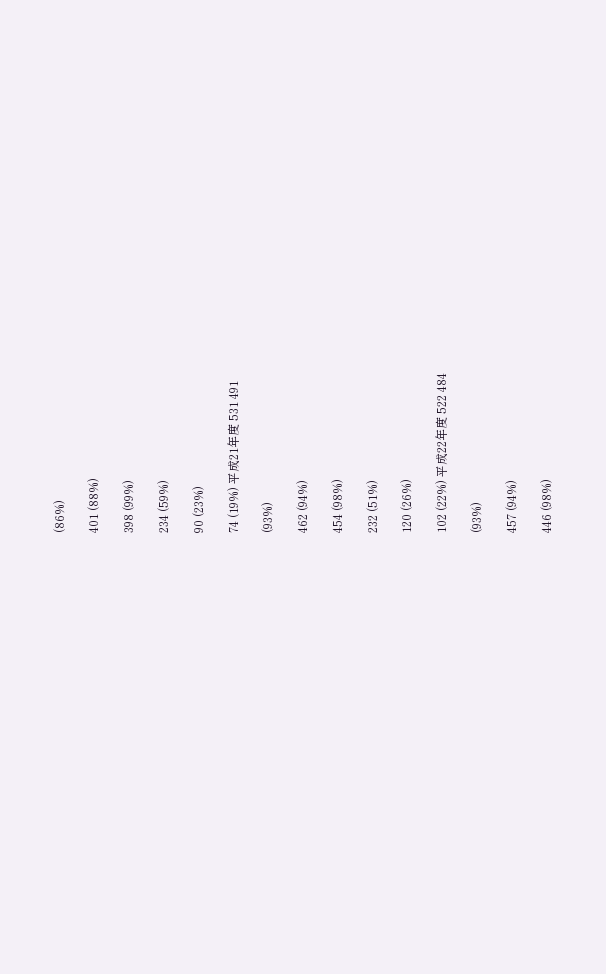(86%)

401 (88%)

398 (99%)

234 (59%)

90 (23%)

74 (19%) 平成21年度 531 491

(93%)

462 (94%)

454 (98%)

232 (51%)

120 (26%)

102 (22%) 平成22年度 522 484

(93%)

457 (94%)

446 (98%)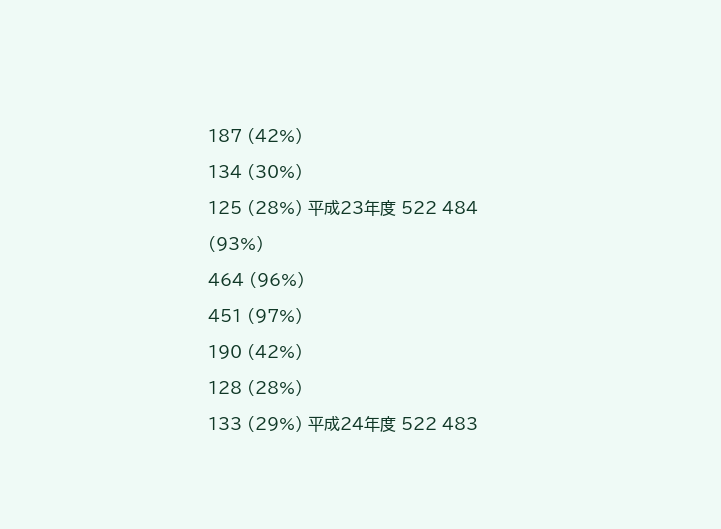187 (42%)

134 (30%)

125 (28%) 平成23年度 522 484

(93%)

464 (96%)

451 (97%)

190 (42%)

128 (28%)

133 (29%) 平成24年度 522 483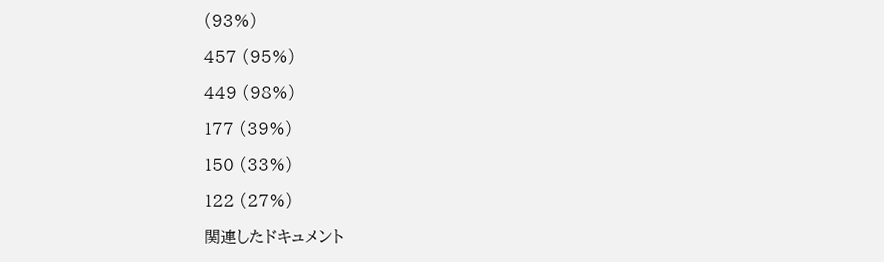(93%)

457 (95%)

449 (98%)

177 (39%)

150 (33%)

122 (27%)

関連したドキュメント